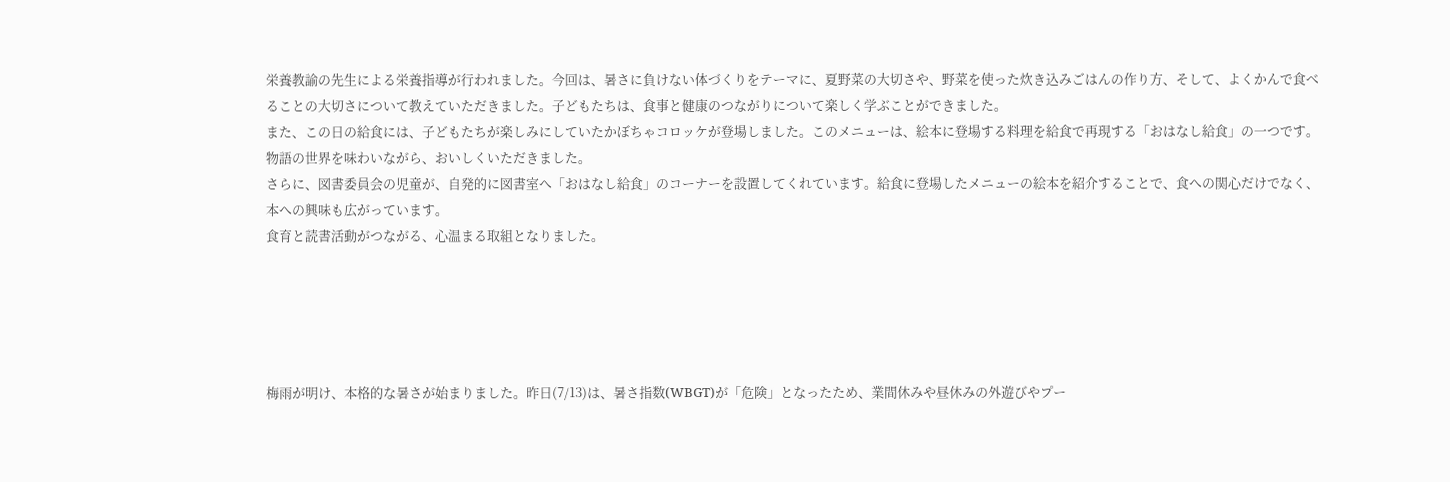栄養教諭の先生による栄養指導が行われました。今回は、暑さに負けない体づくりをテーマに、夏野菜の大切さや、野菜を使った炊き込みごはんの作り方、そして、よくかんで食べることの大切さについて教えていただきました。子どもたちは、食事と健康のつながりについて楽しく学ぶことができました。
また、この日の給食には、子どもたちが楽しみにしていたかぼちゃコロッケが登場しました。このメニューは、絵本に登場する料理を給食で再現する「おはなし給食」の一つです。物語の世界を味わいながら、おいしくいただきました。
さらに、図書委員会の児童が、自発的に図書室へ「おはなし給食」のコーナーを設置してくれています。給食に登場したメニューの絵本を紹介することで、食への関心だけでなく、本への興味も広がっています。
食育と読書活動がつながる、心温まる取組となりました。





梅雨が明け、本格的な暑さが始まりました。昨日(7/13)は、暑さ指数(WBGT)が「危険」となったため、業間休みや昼休みの外遊びやプー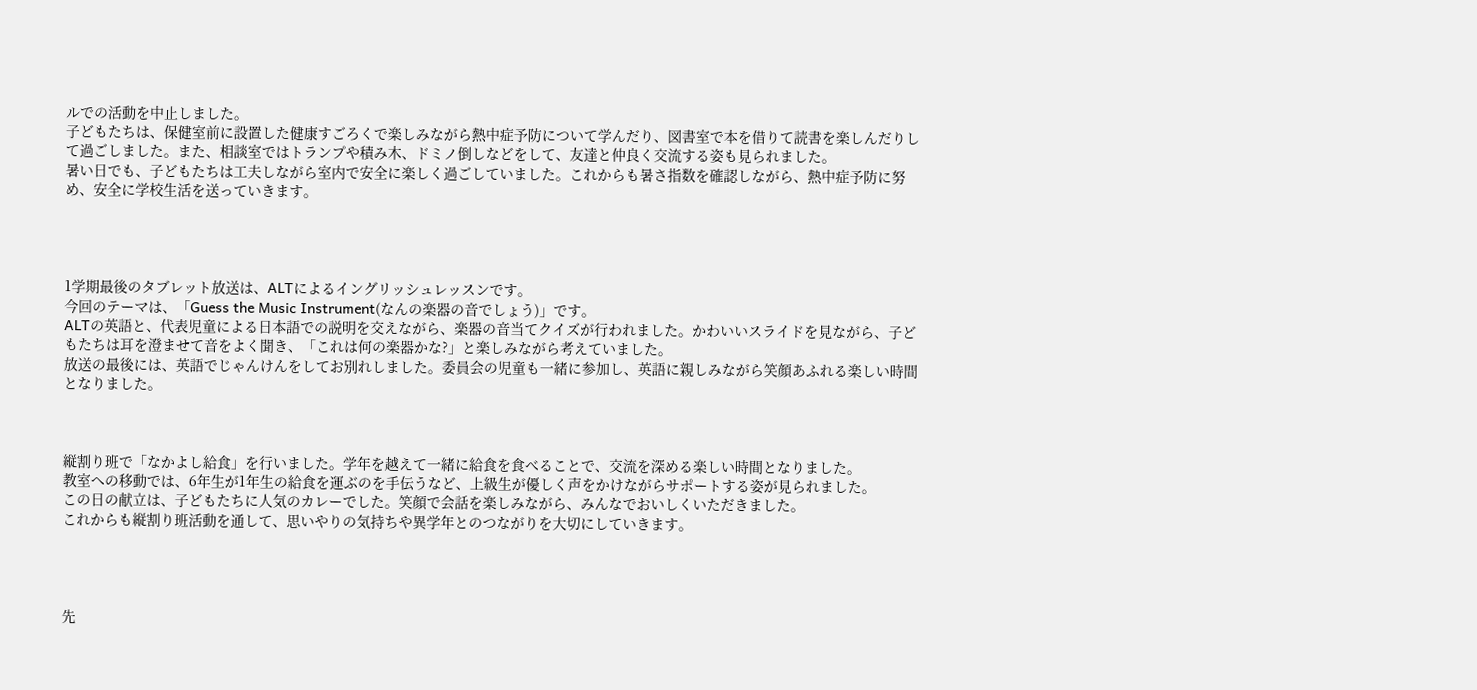ルでの活動を中止しました。
子どもたちは、保健室前に設置した健康すごろくで楽しみながら熱中症予防について学んだり、図書室で本を借りて読書を楽しんだりして過ごしました。また、相談室ではトランプや積み木、ドミノ倒しなどをして、友達と仲良く交流する姿も見られました。
暑い日でも、子どもたちは工夫しながら室内で安全に楽しく過ごしていました。これからも暑さ指数を確認しながら、熱中症予防に努め、安全に学校生活を送っていきます。




1学期最後のタブレット放送は、ALTによるイングリッシュレッスンです。
今回のテーマは、「Guess the Music Instrument(なんの楽器の音でしょう)」です。
ALTの英語と、代表児童による日本語での説明を交えながら、楽器の音当てクイズが行われました。かわいいスライドを見ながら、子どもたちは耳を澄ませて音をよく聞き、「これは何の楽器かな?」と楽しみながら考えていました。
放送の最後には、英語でじゃんけんをしてお別れしました。委員会の児童も一緒に参加し、英語に親しみながら笑顔あふれる楽しい時間となりました。



縦割り班で「なかよし給食」を行いました。学年を越えて一緒に給食を食べることで、交流を深める楽しい時間となりました。
教室への移動では、6年生が1年生の給食を運ぶのを手伝うなど、上級生が優しく声をかけながらサポートする姿が見られました。
この日の献立は、子どもたちに人気のカレーでした。笑顔で会話を楽しみながら、みんなでおいしくいただきました。
これからも縦割り班活動を通して、思いやりの気持ちや異学年とのつながりを大切にしていきます。




先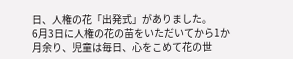日、人権の花「出発式」がありました。
6月3日に人権の花の苗をいただいてから1か月余り、児童は毎日、心をこめて花の世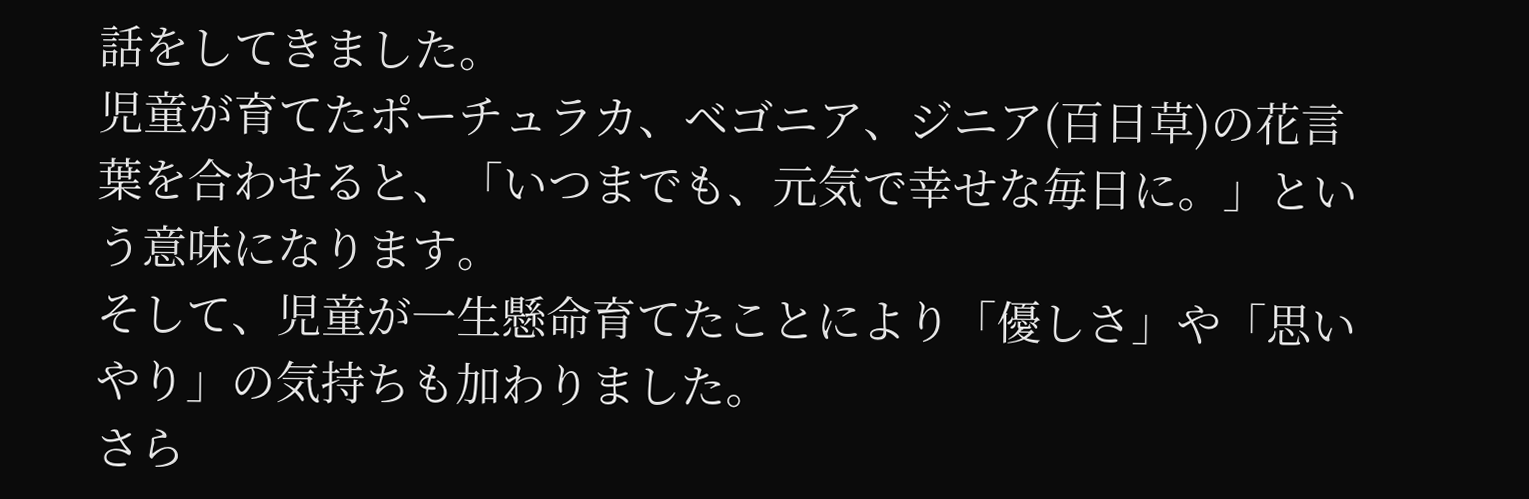話をしてきました。
児童が育てたポーチュラカ、ベゴニア、ジニア(百日草)の花言葉を合わせると、「いつまでも、元気で幸せな毎日に。」という意味になります。
そして、児童が一生懸命育てたことにより「優しさ」や「思いやり」の気持ちも加わりました。
さら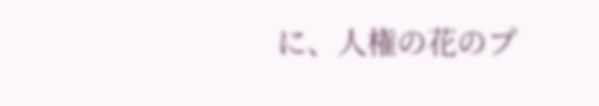に、人権の花のプ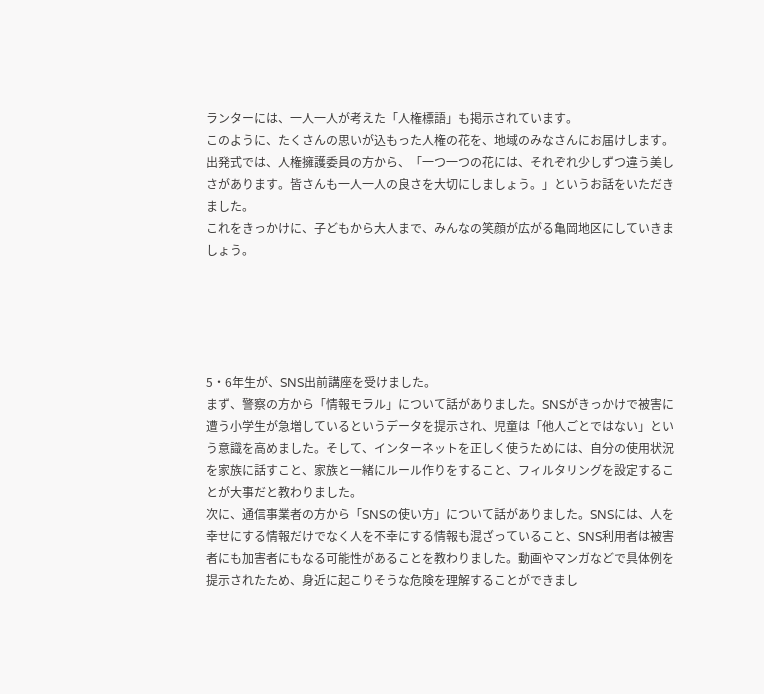ランターには、一人一人が考えた「人権標語」も掲示されています。
このように、たくさんの思いが込もった人権の花を、地域のみなさんにお届けします。
出発式では、人権擁護委員の方から、「一つ一つの花には、それぞれ少しずつ違う美しさがあります。皆さんも一人一人の良さを大切にしましょう。」というお話をいただきました。
これをきっかけに、子どもから大人まで、みんなの笑顔が広がる亀岡地区にしていきましょう。





5・6年生が、SNS出前講座を受けました。
まず、警察の方から「情報モラル」について話がありました。SNSがきっかけで被害に遭う小学生が急増しているというデータを提示され、児童は「他人ごとではない」という意識を高めました。そして、インターネットを正しく使うためには、自分の使用状況を家族に話すこと、家族と一緒にルール作りをすること、フィルタリングを設定することが大事だと教わりました。
次に、通信事業者の方から「SNSの使い方」について話がありました。SNSには、人を幸せにする情報だけでなく人を不幸にする情報も混ざっていること、SNS利用者は被害者にも加害者にもなる可能性があることを教わりました。動画やマンガなどで具体例を提示されたため、身近に起こりそうな危険を理解することができまし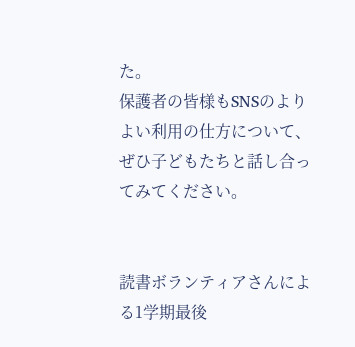た。
保護者の皆様もSNSのよりよい利用の仕方について、ぜひ子どもたちと話し合ってみてください。


読書ボランティアさんによる1学期最後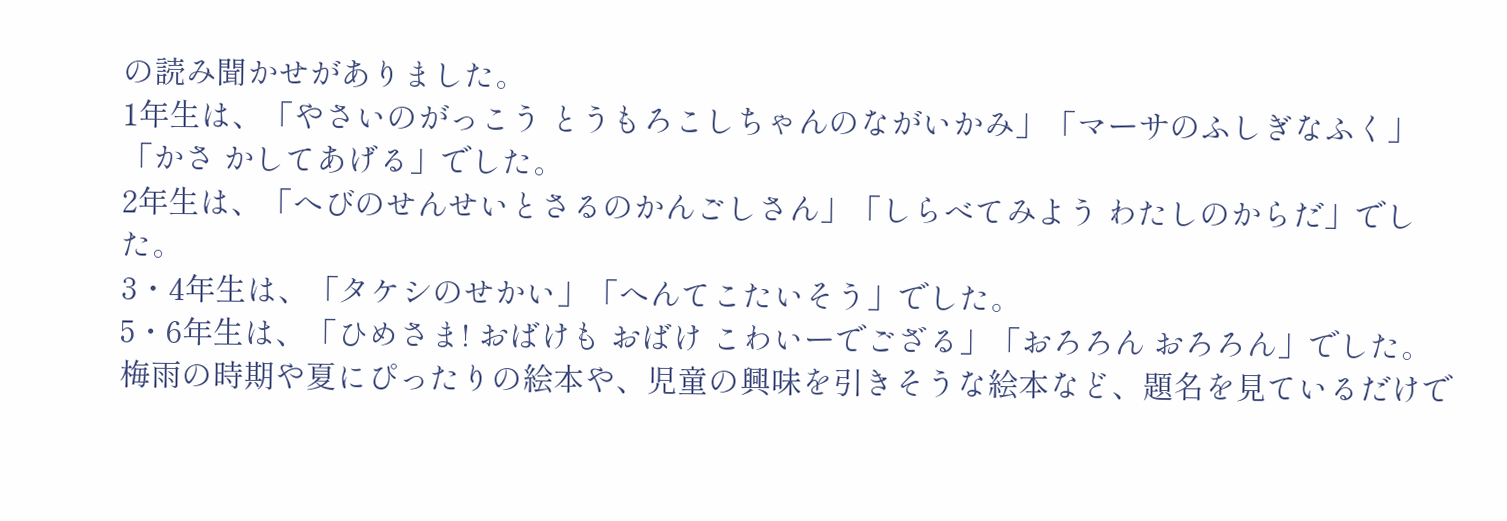の読み聞かせがありました。
1年生は、「やさいのがっこう とうもろこしちゃんのながいかみ」「マーサのふしぎなふく」「かさ かしてあげる」でした。
2年生は、「へびのせんせいとさるのかんごしさん」「しらべてみよう わたしのからだ」でした。
3・4年生は、「タケシのせかい」「へんてこたいそう」でした。
5・6年生は、「ひめさま! おばけも おばけ こわいーでござる」「おろろん おろろん」でした。
梅雨の時期や夏にぴったりの絵本や、児童の興味を引きそうな絵本など、題名を見ているだけで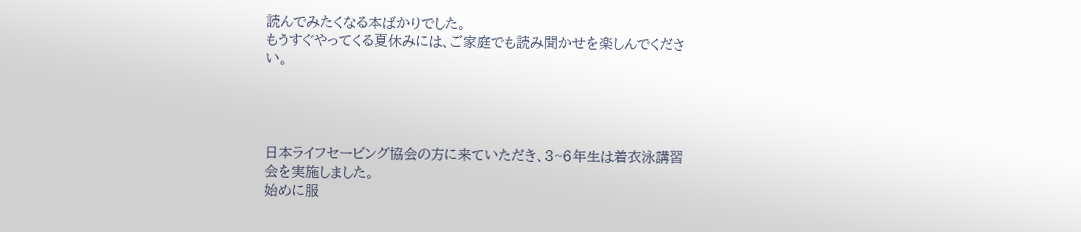読んでみたくなる本ばかりでした。
もうすぐやってくる夏休みには、ご家庭でも読み聞かせを楽しんでください。




日本ライフセービング協会の方に来ていただき、3~6年生は着衣泳講習会を実施しました。
始めに服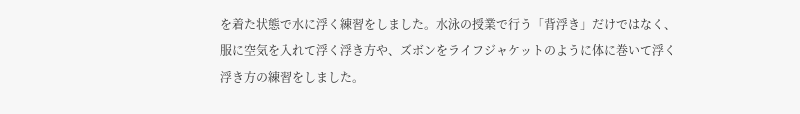を着た状態で水に浮く練習をしました。水泳の授業で行う「背浮き」だけではなく、
服に空気を入れて浮く浮き方や、ズボンをライフジャケットのように体に巻いて浮く浮き方の練習をしました。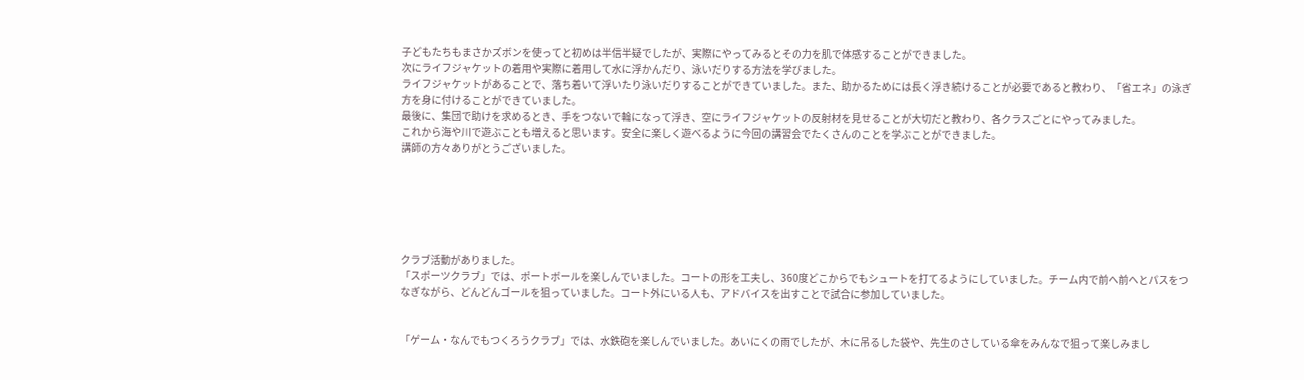子どもたちもまさかズボンを使ってと初めは半信半疑でしたが、実際にやってみるとその力を肌で体感することができました。
次にライフジャケットの着用や実際に着用して水に浮かんだり、泳いだりする方法を学びました。
ライフジャケットがあることで、落ち着いて浮いたり泳いだりすることができていました。また、助かるためには長く浮き続けることが必要であると教わり、「省エネ」の泳ぎ方を身に付けることができていました。
最後に、集団で助けを求めるとき、手をつないで輪になって浮き、空にライフジャケットの反射材を見せることが大切だと教わり、各クラスごとにやってみました。
これから海や川で遊ぶことも増えると思います。安全に楽しく遊べるように今回の講習会でたくさんのことを学ぶことができました。
講師の方々ありがとうございました。






クラブ活動がありました。
「スポーツクラブ」では、ポートボールを楽しんでいました。コートの形を工夫し、360度どこからでもシュートを打てるようにしていました。チーム内で前へ前へとパスをつなぎながら、どんどんゴールを狙っていました。コート外にいる人も、アドバイスを出すことで試合に参加していました。


「ゲーム・なんでもつくろうクラブ」では、水鉄砲を楽しんでいました。あいにくの雨でしたが、木に吊るした袋や、先生のさしている傘をみんなで狙って楽しみまし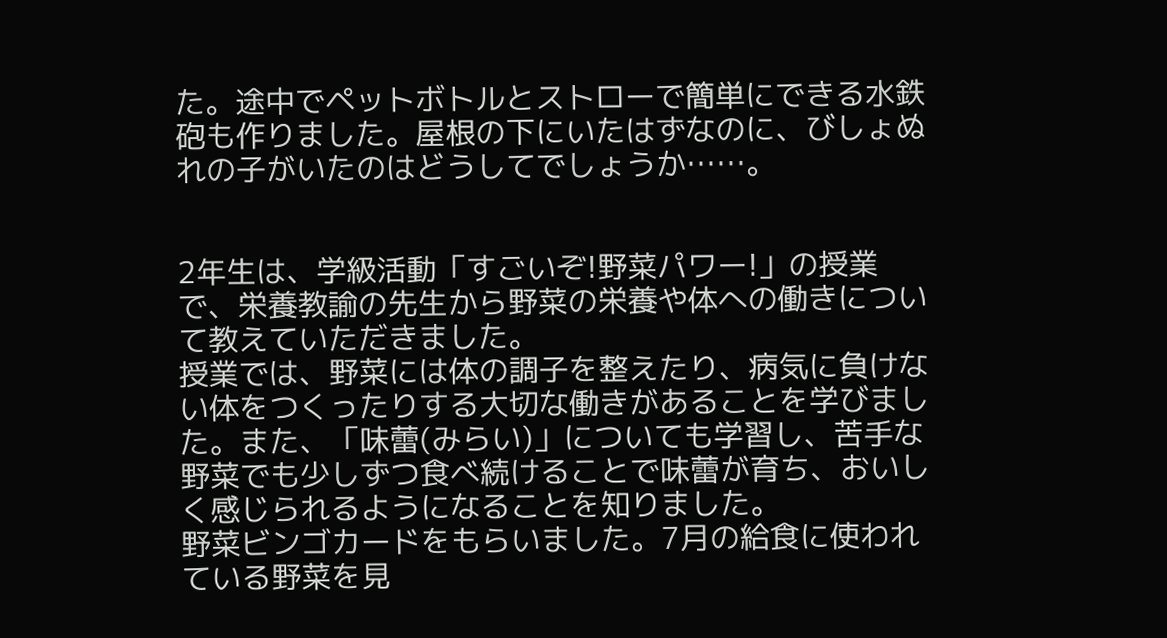た。途中でペットボトルとストローで簡単にできる水鉄砲も作りました。屋根の下にいたはずなのに、びしょぬれの子がいたのはどうしてでしょうか……。


2年生は、学級活動「すごいぞ!野菜パワー!」の授業で、栄養教諭の先生から野菜の栄養や体への働きについて教えていただきました。
授業では、野菜には体の調子を整えたり、病気に負けない体をつくったりする大切な働きがあることを学びました。また、「味蕾(みらい)」についても学習し、苦手な野菜でも少しずつ食べ続けることで味蕾が育ち、おいしく感じられるようになることを知りました。
野菜ビンゴカードをもらいました。7月の給食に使われている野菜を見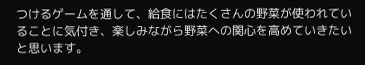つけるゲームを通して、給食にはたくさんの野菜が使われていることに気付き、楽しみながら野菜への関心を高めていきたいと思います。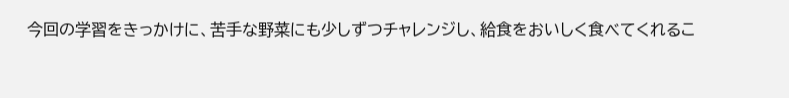今回の学習をきっかけに、苦手な野菜にも少しずつチャレンジし、給食をおいしく食べてくれるこ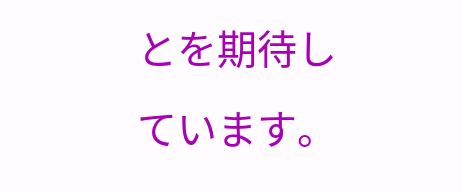とを期待しています。